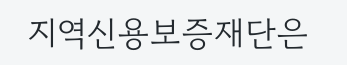지역신용보증재단은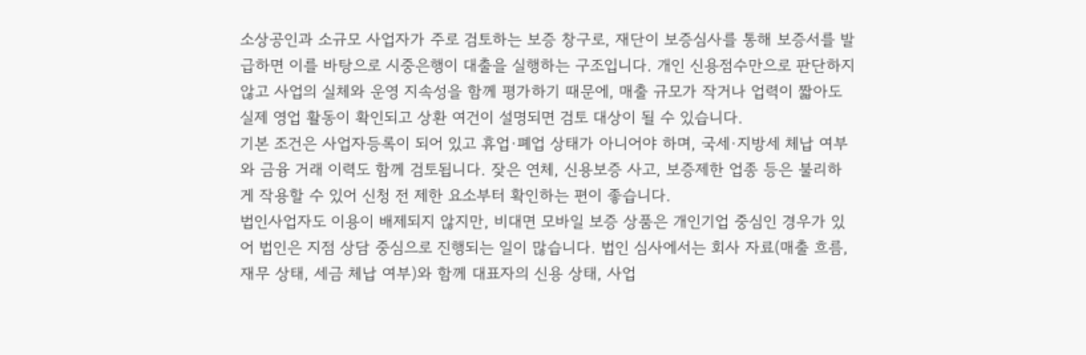소상공인과 소규모 사업자가 주로 검토하는 보증 창구로, 재단이 보증심사를 통해 보증서를 발급하면 이를 바탕으로 시중은행이 대출을 실행하는 구조입니다. 개인 신용점수만으로 판단하지 않고 사업의 실체와 운영 지속성을 함께 평가하기 때문에, 매출 규모가 작거나 업력이 짧아도 실제 영업 활동이 확인되고 상환 여건이 설명되면 검토 대상이 될 수 있습니다.
기본 조건은 사업자등록이 되어 있고 휴업·폐업 상태가 아니어야 하며, 국세·지방세 체납 여부와 금융 거래 이력도 함께 검토됩니다. 잦은 연체, 신용보증 사고, 보증제한 업종 등은 불리하게 작용할 수 있어 신청 전 제한 요소부터 확인하는 편이 좋습니다.
법인사업자도 이용이 배제되지 않지만, 비대면 모바일 보증 상품은 개인기업 중심인 경우가 있어 법인은 지점 상담 중심으로 진행되는 일이 많습니다. 법인 심사에서는 회사 자료(매출 흐름, 재무 상태, 세금 체납 여부)와 함께 대표자의 신용 상태, 사업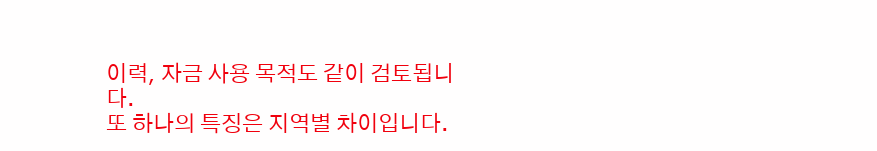이력, 자금 사용 목적도 같이 검토됩니다.
또 하나의 특징은 지역별 차이입니다.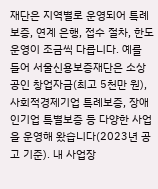재단은 지역별로 운영되어 특례보증, 연계 은행, 접수 절차, 한도 운영이 조금씩 다릅니다. 예를 들어 서울신용보증재단은 소상공인 창업자금(최고 5천만 원), 사회적경제기업 특례보증, 장애인기업 특별보증 등 다양한 사업을 운영해 왔습니다(2023년 공고 기준). 내 사업장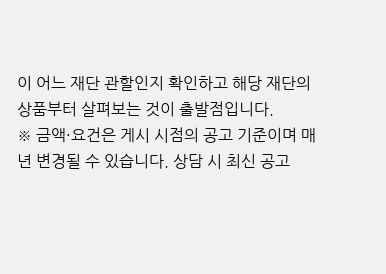이 어느 재단 관할인지 확인하고 해당 재단의 상품부터 살펴보는 것이 출발점입니다.
※ 금액·요건은 게시 시점의 공고 기준이며 매년 변경될 수 있습니다. 상담 시 최신 공고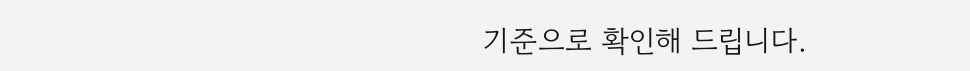기준으로 확인해 드립니다.